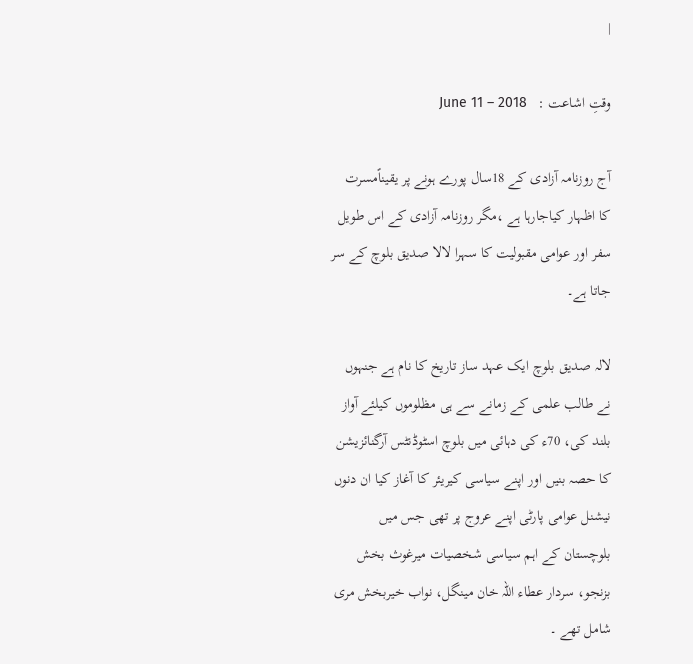|

وقتِ اشاعت :   June 11 – 2018

آج روزنامہ آزادی کے 18سال پورے ہونے پر یقیناًمسرت کا اظہار کیاجارہا ہے ،مگر روزنامہ آزادی کے اس طویل سفر اور عوامی مقبولیت کا سہرا لالا صدیق بلوچ کے سر جاتا ہے۔

لالہ صدیق بلوچ ایک عہد ساز تاریخ کا نام ہے جنہوں نے طالب علمی کے زمانے سے ہی مظلوموں کیلئے آواز بلند کی، 70ء کی دہائی میں بلوچ اسٹوڈنٹس آرگنائزیشن کا حصہ بنیں اور اپنے سیاسی کیریئر کا آغاز کیا ان دنوں نیشنل عوامی پارٹی اپنے عروج پر تھی جس میں بلوچستان کے اہم سیاسی شخصیات میرغوث بخش بزنجو، سردار عطاء اللہ خان مینگل، نواب خیربخش مری شامل تھے ۔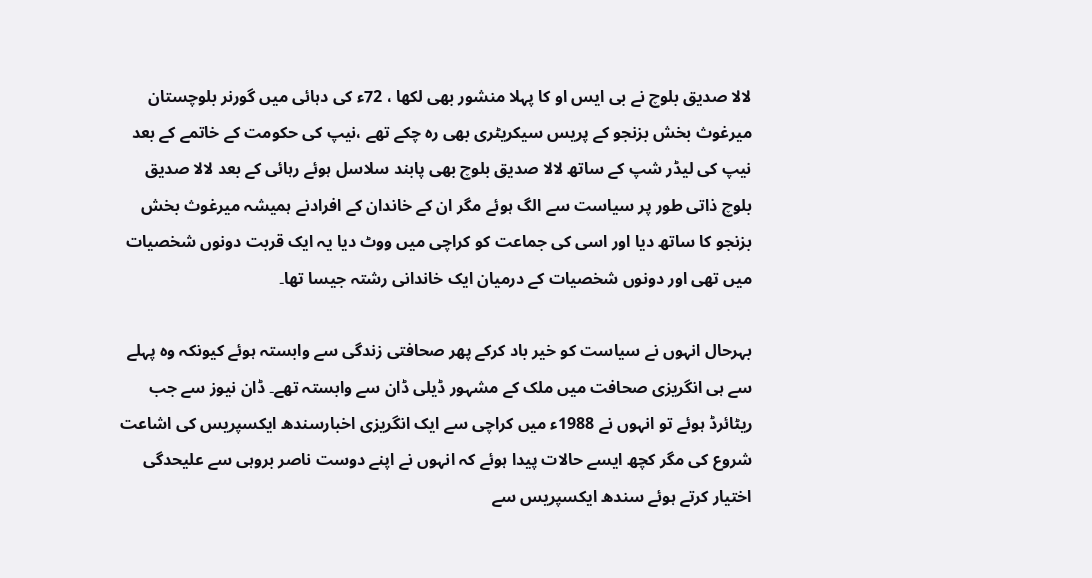لالا صدیق بلوچ نے بی ایس او کا پہلا منشور بھی لکھا ، 72ء کی دہائی میں گورنر بلوچستان میرغوث بخش بزنجو کے پریس سیکریٹری بھی رہ چکے تھے ،نیپ کی حکومت کے خاتمے کے بعد نیپ کی لیڈر شپ کے ساتھ لالا صدیق بلوچ بھی پابند سلاسل ہوئے رہائی کے بعد لالا صدیق بلوچ ذاتی طور پر سیاست سے الگ ہوئے مگر ان کے خاندان کے افرادنے ہمیشہ میرغوث بخش بزنجو کا ساتھ دیا اور اسی کی جماعت کو کراچی میں ووٹ دیا یہ ایک قربت دونوں شخصیات میں تھی اور دونوں شخصیات کے درمیان ایک خاندانی رشتہ جیسا تھا۔

بہرحال انہوں نے سیاست کو خیر باد کرکے پھر صحافتی زندگی سے وابستہ ہوئے کیونکہ وہ پہلے سے ہی انگریزی صحافت میں ملک کے مشہور ڈیلی ڈان سے وابستہ تھے۔ ڈان نیوز سے جب ریٹائرڈ ہوئے تو انہوں نے 1988ء میں کراچی سے ایک انگریزی اخبارسندھ ایکسپریس کی اشاعت شروع کی مگر کچھ ایسے حالات پیدا ہوئے کہ انہوں نے اپنے دوست ناصر بروہی سے علیحدگی اختیار کرتے ہوئے سندھ ایکسپریس سے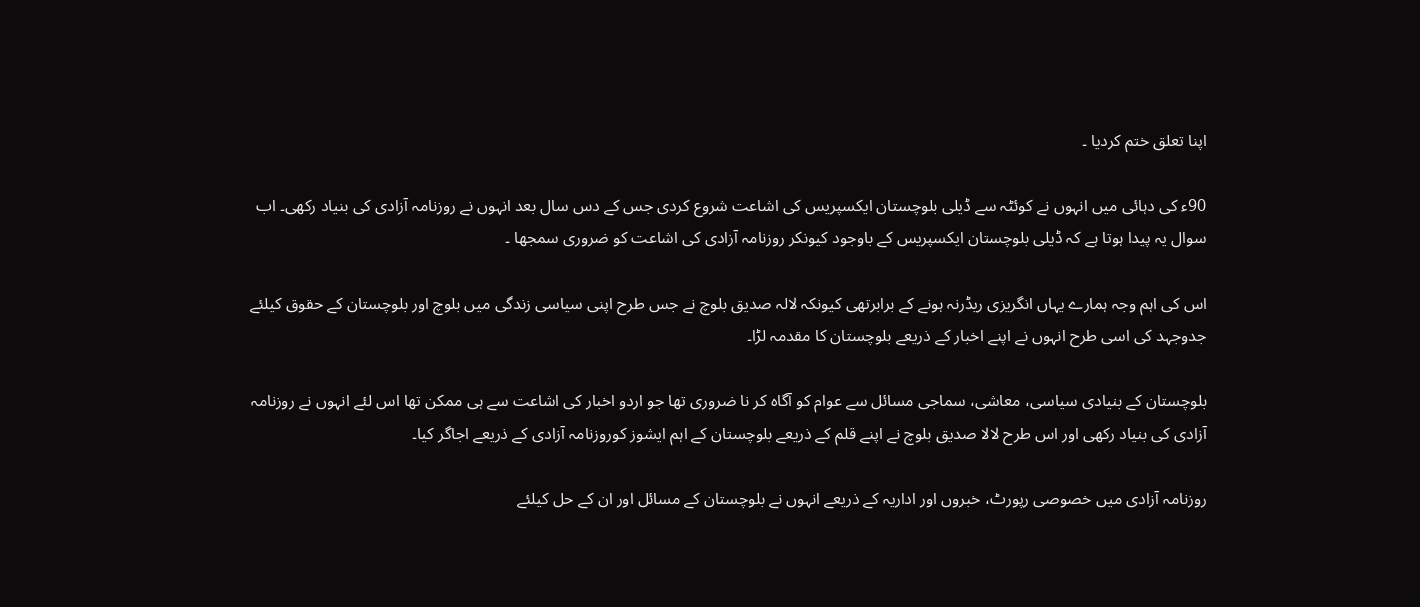اپنا تعلق ختم کردیا ۔

90ء کی دہائی میں انہوں نے کوئٹہ سے ڈیلی بلوچستان ایکسپریس کی اشاعت شروع کردی جس کے دس سال بعد انہوں نے روزنامہ آزادی کی بنیاد رکھی۔ اب سوال یہ پیدا ہوتا ہے کہ ڈیلی بلوچستان ایکسپریس کے باوجود کیونکر روزنامہ آزادی کی اشاعت کو ضروری سمجھا ۔

اس کی اہم وجہ ہمارے یہاں انگریزی ریڈرنہ ہونے کے برابرتھی کیونکہ لالہ صدیق بلوچ نے جس طرح اپنی سیاسی زندگی میں بلوچ اور بلوچستان کے حقوق کیلئے جدوجہد کی اسی طرح انہوں نے اپنے اخبار کے ذریعے بلوچستان کا مقدمہ لڑا۔

بلوچستان کے بنیادی سیاسی، معاشی، سماجی مسائل سے عوام کو آگاہ کر نا ضروری تھا جو اردو اخبار کی اشاعت سے ہی ممکن تھا اس لئے انہوں نے روزنامہ آزادی کی بنیاد رکھی اور اس طرح لالا صدیق بلوچ نے اپنے قلم کے ذریعے بلوچستان کے اہم ایشوز کوروزنامہ آزادی کے ذریعے اجاگر کیا۔

روزنامہ آزادی میں خصوصی رپورٹ، خبروں اور اداریہ کے ذریعے انہوں نے بلوچستان کے مسائل اور ان کے حل کیلئے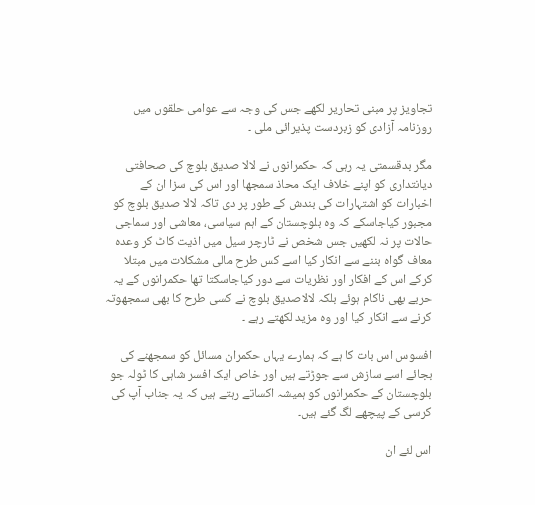تجاویز پر مبنی تحاریر لکھے جس کی وجہ سے عوامی حلقوں میں روزنامہ آزادی کو زبردست پذیرائی ملی ۔

مگر بدقسمتی یہ رہی کہ حکمرانوں نے لالا صدیق بلوچ کی صحافتی دیانتداری کو اپنے خلاف ایک محاذ سمجھا اور اس کی سزا ان کے اخبارات کو اشتہارات کی بندش کے طور پر دی تاکہ لالا صدیق بلوچ کو مجبور کیاجاسکے کہ وہ بلوچستان کے اہم سیاسی، معاشی اور سماجی حالات پر نہ لکھیں جس شخص نے ٹارچر سیل میں اذیت کاٹ کر وعدہ معاف گواہ بننے سے انکار کیا اسے کس طرح مالی مشکلات میں مبتلا کرکے اس کے افکار اور نظریات سے دور کیاجاسکتا تھا حکمرانوں کے یہ حربے بھی ناکام ہوئے بلکہ لالاصدیق بلوچ نے کسی طرح کا بھی سمجھوتہ کرنے سے انکار کیا اور وہ مزید لکھتے رہے ۔

افسوس اس بات کا ہے کہ ہمارے یہاں حکمران مسائل کو سمجھنے کی بجائے اسے سازش سے جوڑتے ہیں اور خاص ایک افسر شاہی کا ٹولہ جو بلوچستان کے حکمرانوں کو ہمیشہ اکساتے رہتے ہیں کہ یہ جناب آپ کی کرسی کے پیچھے لگ گئے ہیں۔

اس لئے ان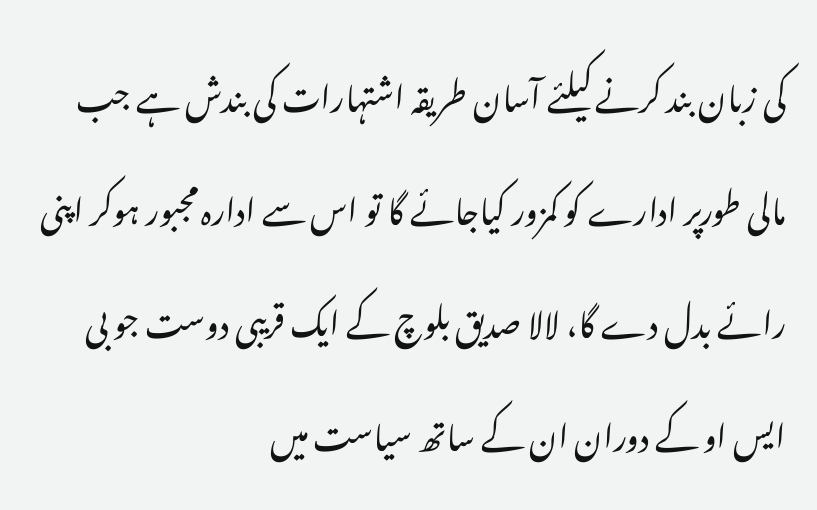کی زبان بند کرنے کیلئے آسان طریقہ اشتہارات کی بندش ہے جب مالی طورپر ادارے کو کمزور کیاجائے گا تو اس سے ادارہ مجبور ہوکر اپنی رائے بدل دے گا، لالا صدیق بلوچ کے ایک قریبی دوست جو بی ایس او کے دوران ان کے ساتھ سیاست میں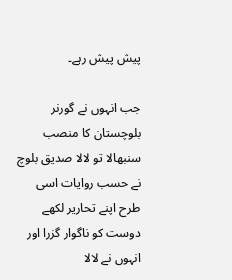پیش پیش رہے۔

جب انہوں نے گورنر بلوچستان کا منصب سنبھالا تو لالا صدیق بلوچ نے حسب روایات اسی طرح اپنے تحاریر لکھے دوست کو ناگوار گزرا اور انہوں نے لالا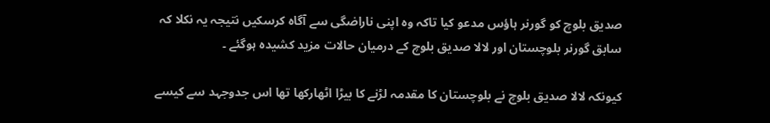صدیق بلوچ کو گورنر ہاؤس مدعو کیا تاکہ وہ اپنی ناراضگی سے آگاہ کرسکیں نتیجہ یہ نکلا کہ سابق گورنر بلوچستان اور لالا صدیق بلوچ کے درمیان حالات مزید کشیدہ ہوگئے ۔

کیونکہ لالا صدیق بلوچ نے بلوچستان کا مقدمہ لڑنے کا بیڑا اٹھارکھا تھا اس جدوجہد سے کیسے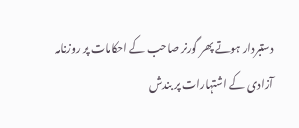دستبردار ہوتے پھر گورنر صاحب کے احکامات پر روزنامہ آزادی کے اشتہارات پر بندش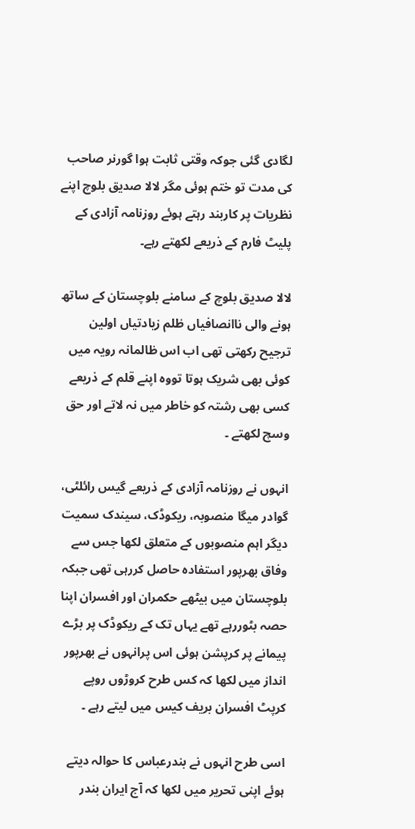لگادی گئی جوکہ وقتی ثابت ہوا گورنر صاحب کی مدت تو ختم ہوئی مگر لالا صدیق بلوچ اپنے نظریات پر کاربند رہتے ہوئے روزنامہ آزادی کے پلیٹ فارم کے ذریعے لکھتے رہے۔

لالا صدیق بلوچ کے سامنے بلوچستان کے ساتھ ہونے والی ناانصافیاں ظلم زیادتیاں اولین ترجیح رکھتی تھی اب اس ظالمانہ رویہ میں کوئی بھی شریک ہوتا تووہ اپنے قلم کے ذریعے کسی بھی رشتہ کو خاطر میں نہ لاتے اور حق وسچ لکھتے ۔

انہوں نے روزنامہ آزادی کے ذریعے گیس رائلٹی، گوادر میگا منصوبہ، ریکوڈک، سیندک سمیت دیگر اہم منصوبوں کے متعلق لکھا جس سے وفاق بھرپور استفادہ حاصل کررہی تھی جبکہ بلوچستان میں بیٹھے حکمران اور افسران اپنا حصہ بٹوررہے تھے یہاں تک کے ریکوڈک پر بڑے پیمانے پر کرپشن ہوئی اس پرانہوں نے بھرپور انداز میں لکھا کہ کس طرح کروڑوں روپے کرپٹ افسران بریف کیس میں لیتے رہے ۔

اسی طرح انہوں نے بندرعباس کا حوالہ دیتے ہوئے اپنی تحریر میں لکھا کہ آج ایران بندر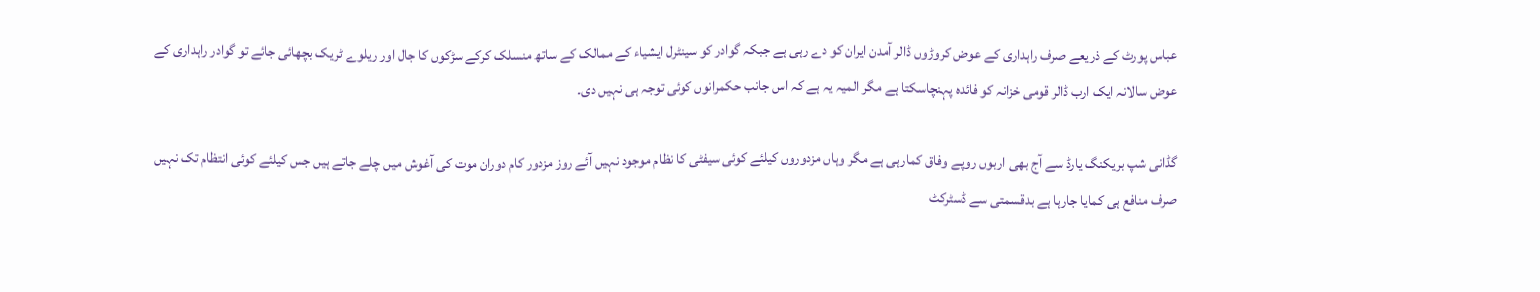عباس پورٹ کے ذریعے صرف راہداری کے عوض کروڑوں ڈالر آمدن ایران کو دے رہی ہے جبکہ گوادر کو سینٹرل ایشیاء کے ممالک کے ساتھ منسلک کرکے سڑکوں کا جال اور ریلوے ٹریک بچھائی جائے تو گوادر راہداری کے عوض سالانہ ایک ارب ڈالر قومی خزانہ کو فائدہ پہنچاسکتا ہے مگر المیہ یہ ہے کہ اس جانب حکمرانوں کوئی توجہ ہی نہیں دی۔

گڈانی شپ بریکنگ یارڈ سے آج بھی اربوں روپے وفاق کمارہی ہے مگر وہاں مزدوروں کیلئے کوئی سیفٹی کا نظام موجود نہیں آئے روز مزدور کام دوران موت کی آغوش میں چلے جاتے ہیں جس کیلئے کوئی انتظام تک نہیں صرف منافع ہی کمایا جارہا ہے بدقسمتی سے ڈسٹرکٹ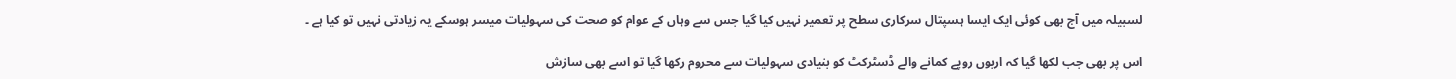لسبیلہ میں آج بھی کوئی ایک ایسا ہسپتال سرکاری سطح پر تعمیر نہیں کیا گیا جس سے وہاں کے عوام کو صحت کی سہولیات میسر ہوسکے یہ زیادتی نہیں تو کیا ہے ۔

اس پر بھی جب لکھا گیا کہ اربوں روپے کمانے والے ڈسٹرکٹ کو بنیادی سہولیات سے محروم رکھا گیا تو اسے بھی سازش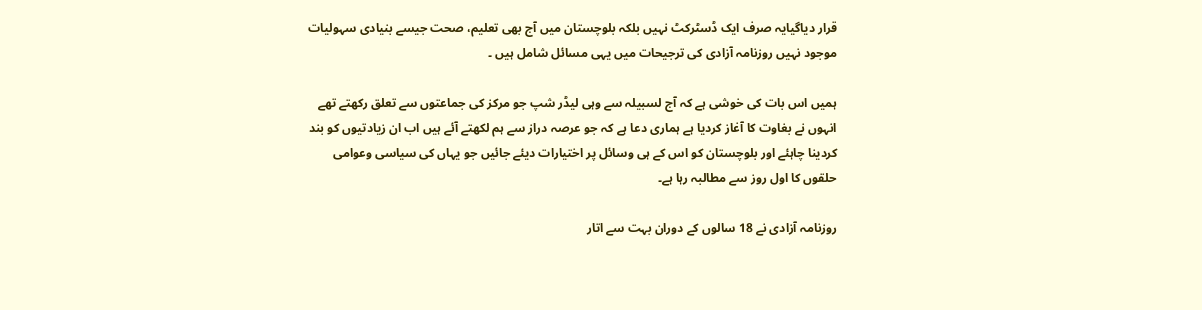قرار دیاگیایہ صرف ایک ڈسٹرکٹ نہیں بلکہ بلوچستان میں آج بھی تعلیم، صحت جیسے بنیادی سہولیات موجود نہیں روزنامہ آزادی کی ترجیحات میں یہی مسائل شامل ہیں ۔

ہمیں اس بات کی خوشی ہے کہ آج لسبیلہ سے وہی لیڈر شپ جو مرکز کی جماعتوں سے تعلق رکھتے تھے انہوں نے بغاوت کا آغاز کردیا ہے ہماری دعا ہے کہ جو عرصہ دراز سے ہم لکھتے آئے ہیں اب ان زیادتیوں کو بند کردینا چاہئے اور بلوچستان کو اس کے ہی وسائل پر اختیارات دیئے جائیں جو یہاں کی سیاسی وعوامی حلقوں کا اول روز سے مطالبہ رہا ہے۔

روزنامہ آزادی نے 18 سالوں کے دوران بہت سے اتار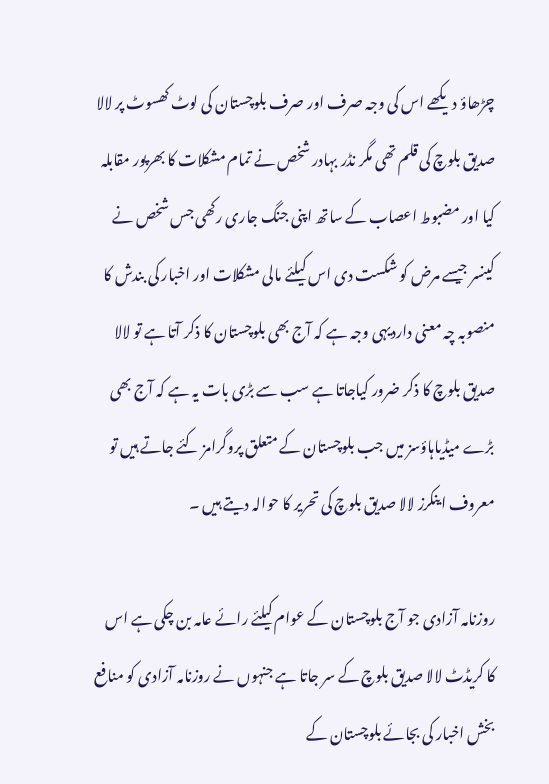چڑھاؤ دیکھے اس کی وجہ صرف اور صرف بلوچستان کی لوٹ کھسوٹ پر لالا صدیق بلوچ کی قلم تھی مگر نڈر بہادر شخص نے تمام مشکلات کا بھرپور مقابلہ کیا اور مضبوط اعصاب کے ساتھ اپنی جنگ جاری رکھی جس شخص نے کینسر جیسے مرض کو شکست دی اس کیلئے مالی مشکلات اور اخبار کی بندش کا منصوبہ چہ معنی داردیہی وجہ ہے کہ آج بھی بلوچستان کا ذکر آتا ہے تو لالا صدیق بلوچ کا ذکر ضرور کیاجاتا ہے سب سے بڑی بات یہ ہے کہ آج بھی بڑے میڈیاہاؤسز میں جب بلوچستان کے متعلق پروگرامز کئے جاتے ہیں تو معروف اینکرز لالا صدیق بلوچ کی تحریر کا حوالہ دیتے ہیں ۔

روزنامہ آزادی جو آج بلوچستان کے عوام کیلئے رائے عامہ بن چکی ہے اس کا کریڈٹ لالا صدیق بلوچ کے سر جاتا ہے جنہوں نے روزنامہ آزادی کو منافع بخش اخبار کی بجائے بلوچستان کے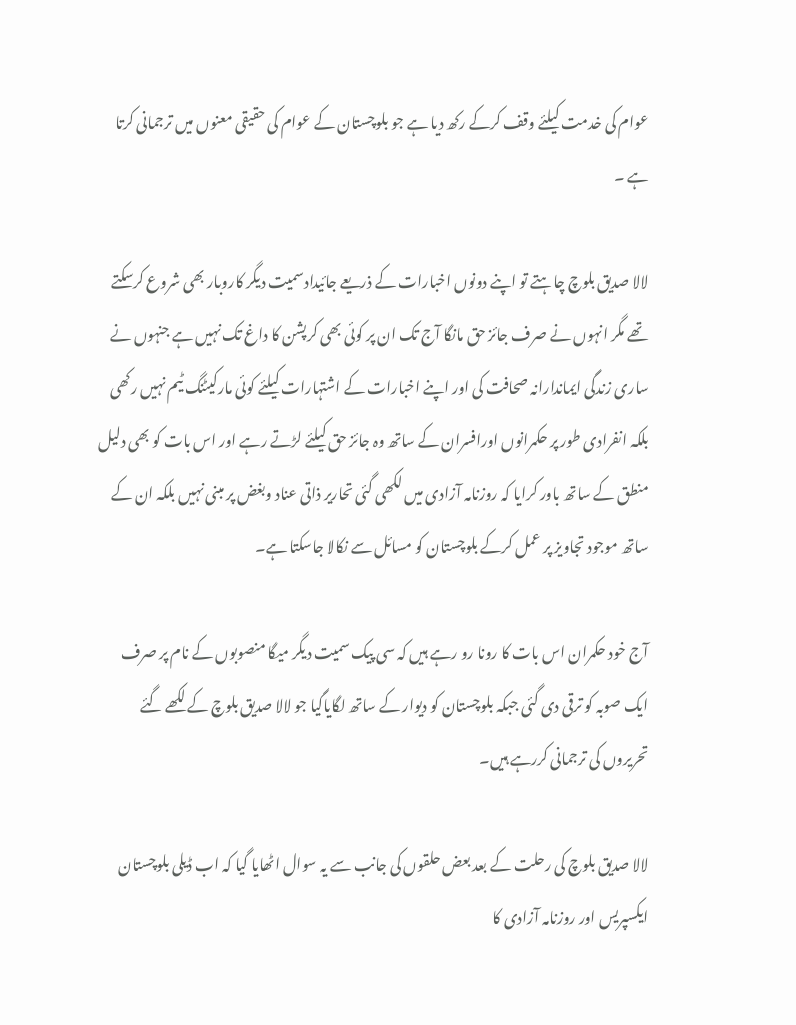عوام کی خدمت کیلئے وقف کرکے رکھ دیا ہے جو بلوچستان کے عوام کی حقیقی معنوں میں ترجمانی کرتا ہے ۔

لالا صدیق بلوچ چاہتے تو اپنے دونوں اخبارات کے ذریعے جائیدادسمیت دیگر کاروبار بھی شروع کرسکتے تھے مگر انہوں نے صرف جائز حق مانگا آج تک ان پر کوئی بھی کرپشن کا داغ تک نہیں ہے جنہوں نے ساری زندگی ایماندارانہ صحافت کی اور اپنے اخبارات کے اشتہارات کیلئے کوئی مارکیٹنگ ٹیم نہیں رکھی بلکہ انفرادی طور پر حکمرانوں اورافسران کے ساتھ وہ جائز حق کیلئے لڑتے رہے اور اس بات کو بھی دلیل منطق کے ساتھ باور کرایا کہ روزنامہ آزادی میں لکھی گئی تحاریر ذاتی عناد وبغض پر مبنی نہیں بلکہ ان کے ساتھ موجود تجاویز پر عمل کرکے بلوچستان کو مسائل سے نکالا جاسکتا ہے۔

آج خود حکمران اس بات کا رونا رو رہے ہیں کہ سی پیک سمیت دیگر میگا منصوبوں کے نام پر صرف ایک صوبہ کو ترقی دی گئی جبکہ بلوچستان کو دیوار کے ساتھ لگایاگیا جو لالا صدیق بلوچ کے لکھے گئے تحریروں کی ترجمانی کررہے ہیں۔

لالا صدیق بلوچ کی رحلت کے بعد بعض حلقوں کی جانب سے یہ سوال اٹھایا گیا کہ اب ڈیلی بلوچستان ایکسپریس اور روزنامہ آزادی کا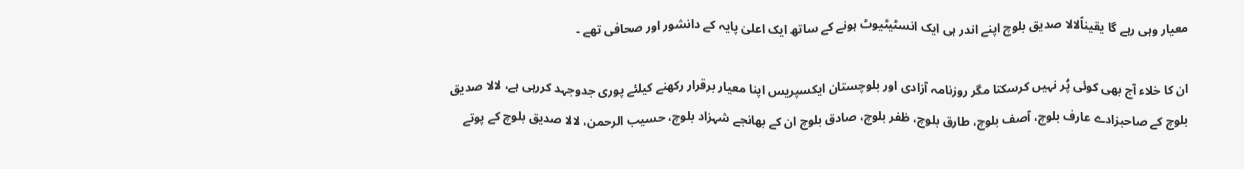معیار وہی رہے گا یقیناًلالا صدیق بلوچ اپنے اندر ہی ایک انسٹیٹیوٹ ہونے کے ساتھ ایک اعلیٰ پایہ کے دانشور اور صحافی تھے ۔

ان کا خلاء آج بھی کوئی پُر نہیں کرسکتا مگر روزنامہ آزادی اور بلوچستان ایکسپریس اپنا معیار برقرار رکھنے کیلئے پوری جدوجہد کررہی ہے، لالا صدیق بلوچ کے صاحبزادے عارف بلوچ، آصف بلوچ، طارق بلوچ، ظفر بلوچ، صادق بلوچ ان کے بھانجے شہزاد بلوچ، حسیب الرحمن، لالا صدیق بلوچ کے پوتے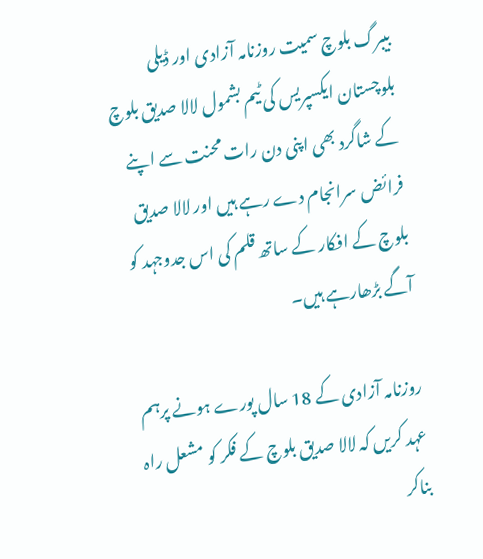بیبرگ بلوچ سمیت روزنامہ آزادی اور ڈیلی بلوچستان ایکسپریس کی ٹیم بشمول لالا صدیق بلوچ کے شاگرد بھی اپنی دن رات محنت سے اپنے فرائض سرانجام دے رہے ہیں اور لالا صدیق بلوچ کے افکار کے ساتھ قلم کی اس جدوجہد کو آگے بڑھارہے ہیں۔

روزنامہ آزادی کے 18 سال پورے ہونے پرہم عہد کریں کہ لالا صدیق بلوچ کے فکر کو مشعل راہ بناکر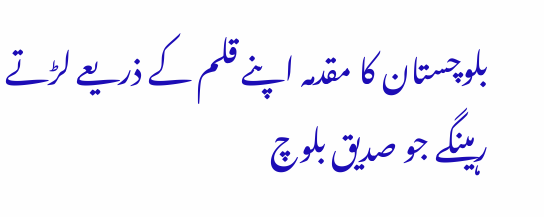بلوچستان کا مقدمہ اپنے قلم کے ذریعے لڑتے رہینگے جو صدیق بلوچ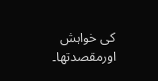کی خواہش اورمقصدتھا۔